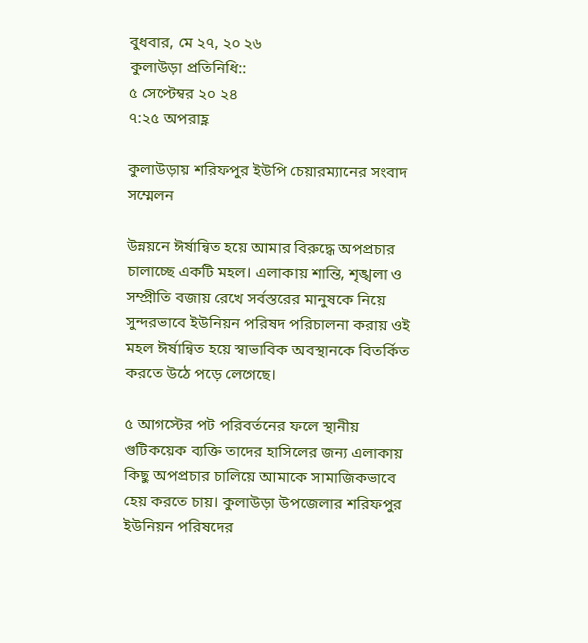বুধবার, মে ২৭, ২০ ২৬
কুলাউড়া প্রতিনিধি::
৫ সেপ্টেম্বর ২০ ২৪
৭:২৫ অপরাহ্ণ

কুলাউড়ায় শরিফপুর ইউপি চেয়ারম্যানের সংবাদ সম্মেলন

উন্নয়নে ঈর্ষান্বিত হয়ে আমার বিরুদ্ধে অপপ্রচার চালাচ্ছে একটি মহল। এলাকায় শান্তি, শৃঙ্খলা ও সম্প্রীতি বজায় রেখে সর্বস্তরের মানুষকে নিয়ে সুন্দরভাবে ইউনিয়ন পরিষদ পরিচালনা করায় ওই মহল ঈর্ষান্বিত হয়ে স্বাভাবিক অবস্থানকে বিতর্কিত করতে উঠে পড়ে লেগেছে।

৫ আগস্টের পট পরিবর্তনের ফলে স্থানীয় গুটিকয়েক ব্যক্তি তাদের হাসিলের জন্য এলাকায় কিছু অপপ্রচার চালিয়ে আমাকে সামাজিকভাবে হেয় করতে চায়। কুলাউড়া উপজেলার শরিফপুর ইউনিয়ন পরিষদের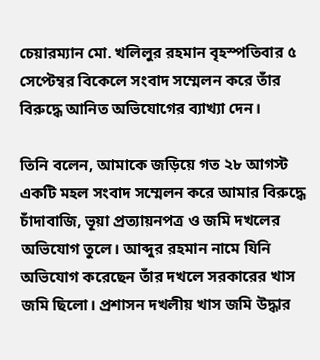চেয়ারম্যান মো. খলিলুর রহমান বৃহস্পতিবার ৫ সেপ্টেম্বর বিকেলে সংবাদ সম্মেলন করে তাঁর বিরুদ্ধে আনিত অভিযোগের ব্যাখ্যা দেন।

তিনি বলেন, আমাকে জড়িয়ে গত ২৮ আগস্ট একটি মহল সংবাদ সম্মেলন করে আমার বিরুদ্ধে চাঁদাবাজি, ভূয়া প্রত্যায়নপত্র ও জমি দখলের অভিযোগ তুলে। আব্দুর রহমান নামে যিনি অভিযোগ করেছেন তাঁর দখলে সরকারের খাস জমি ছিলো। প্রশাসন দখলীয় খাস জমি উদ্ধার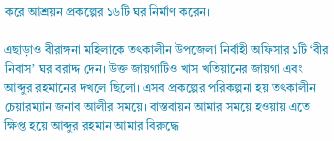করে আশ্রয়ন প্রকল্পের ১৬টি ঘর নির্মাণ করেন।

এছাড়াও বীরাঙ্গনা মহিলাকে তৎকালীন উপজেলা নির্বাহী অফিসার ১টি ‘বীর নিবাস’ ঘর বরাদ্দ দেন। উক্ত জায়গাটিও খাস খতিয়ানের জায়গা এবং আব্দুর রহমানের দখলে ছিলো। এসব প্রকল্পের পরিকল্পনা হয় তৎকালীন চেয়ারম্যান জনাব আলীর সময়ে। বাস্তবায়ন আমার সময়ে হওয়ায় এতে ক্ষিপ্ত হয়ে আব্দুর রহমান আমার বিরুদ্ধে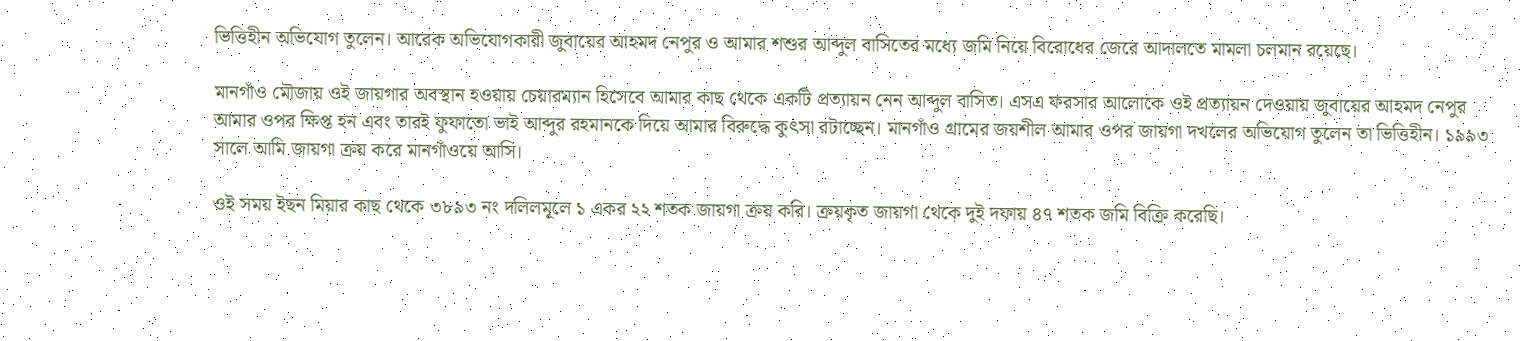ভিত্তিহীন অভিযোগ তুলেন। আরেক অভিযোগকারী জুবায়ের আহমদ নেপুর ও আমার শশুর আব্দুল বাসিতের মধ্যে জমি নিয়ে বিরোধের জেরে আদালতে মামলা চলমান রয়েছে।

মানগাঁও মৌজায় ওই জায়গার অবস্থান হওয়ায় চেয়ারম্যান হিসেবে আমার কাছ থেকে একটি প্রত্যায়ন নেন আব্দুল বাসিত। এসএ ফরসার আলোকে ওই প্রত্যায়ন দেওয়ায় জুবায়ের আহমদ নেপুর আমার ওপর ক্ষিপ্ত হন এবং তারই ফুফাতো ভাই আব্দুর রহমানকে দিয়ে আমার বিরুদ্ধে কুৎসা রটাচ্ছেন। মানগাঁও গ্রামের জয়শীল আমার ওপর জায়গা দখলের অভিযোগ তুলেন তা ভিত্তিহীন। ১৯৯৩ সালে আমি জায়গা ক্রয় করে মানগাঁওয়ে আসি।

ওই সময় ইছন মিয়ার কাছ থেকে ৩৮৯৩ নং দলিলমূলে ১ একর ২২ শতক জায়গা ক্রয় করি। ক্রয়কৃত জায়গা থেকে দুই দফায় ৪৭ শতক জমি বিক্রি করেছি।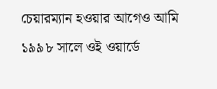চেয়ারম্যান হওয়ার আগেও আমি ১৯৯৮ সালে ওই ওয়ার্ডে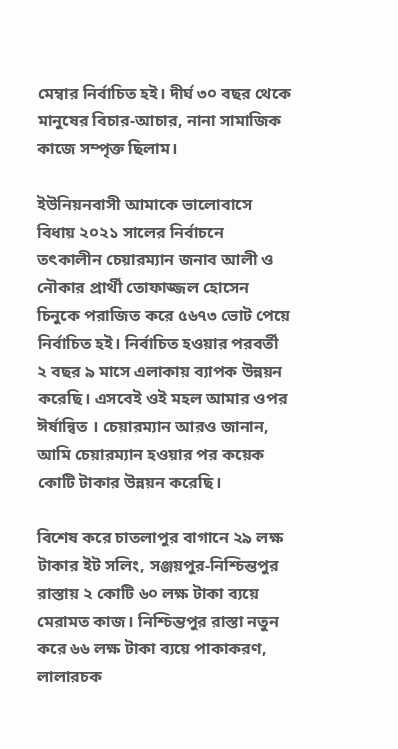মেম্বার নির্বাচিত হই। দীর্ঘ ৩০ বছর থেকে মানুষের বিচার-আচার, নানা সামাজিক কাজে সম্পৃক্ত ছিলাম।

ইউনিয়নবাসী আমাকে ভালোবাসে বিধায় ২০২১ সালের নির্বাচনে তৎকালীন চেয়ারম্যান জনাব আলী ও নৌকার প্রার্থী তোফাজ্জল হোসেন চিনুকে পরাজিত করে ৫৬৭৩ ভোট পেয়ে নির্বাচিত হই। নির্বাচিত হওয়ার পরবর্তী ২ বছর ৯ মাসে এলাকায় ব্যাপক উন্নয়ন করেছি। এসবেই ওই মহল আমার ওপর ঈর্ষান্বিত । চেয়ারম্যান আরও জানান, আমি চেয়ারম্যান হওয়ার পর কয়েক কোটি টাকার উন্নয়ন করেছি।

বিশেষ করে চাতলাপুর বাগানে ২৯ লক্ষ টাকার ইট সলিং, সঞ্জয়পুর-নিশ্চিন্তপুর রাস্তায় ২ কোটি ৬০ লক্ষ টাকা ব্যয়ে মেরামত কাজ। নিশ্চিন্তপুর রাস্তা নতুন করে ৬৬ লক্ষ টাকা ব্যয়ে পাকাকরণ, লালারচক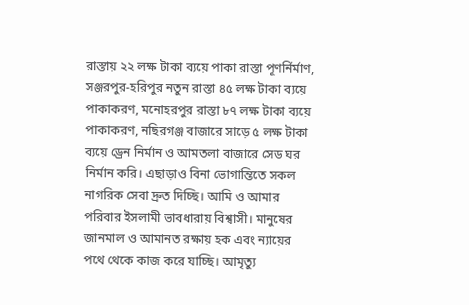রাস্তায় ২২ লক্ষ টাকা ব্যয়ে পাকা রাস্তা পূণর্নির্মাণ, সঞ্জরপুর-হরিপুর নতুন রাস্তা ৪৫ লক্ষ টাকা ব্যয়ে পাকাকরণ, মনোহরপুর রাস্তা ৮৭ লক্ষ টাকা ব্যয়ে পাকাকরণ, নছিরগঞ্জ বাজারে সাড়ে ৫ লক্ষ টাকা ব্যয়ে ড্রেন নির্মান ও আমতলা বাজারে সেড ঘর নির্মান করি। এছাড়াও বিনা ভোগান্তিতে সকল নাগরিক সেবা দ্রুত দিচ্ছি। আমি ও আমার পরিবার ইসলামী ভাবধারায় বিশ্বাসী। মানুষের জানমাল ও আমানত রক্ষায় হক এবং ন্যায়ের পথে থেকে কাজ করে যাচ্ছি। আমৃত্যু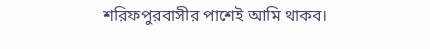শরিফপুরবাসীর পাশেই আমি থাকব।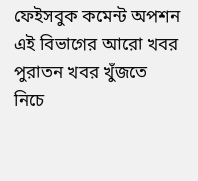ফেইসবুক কমেন্ট অপশন
এই বিভাগের আরো খবর
পুরাতন খবর খুঁজতে নিচে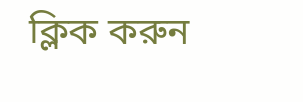ক্লিক করুন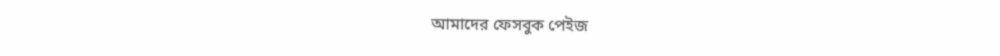আমাদের ফেসবুক পেইজ